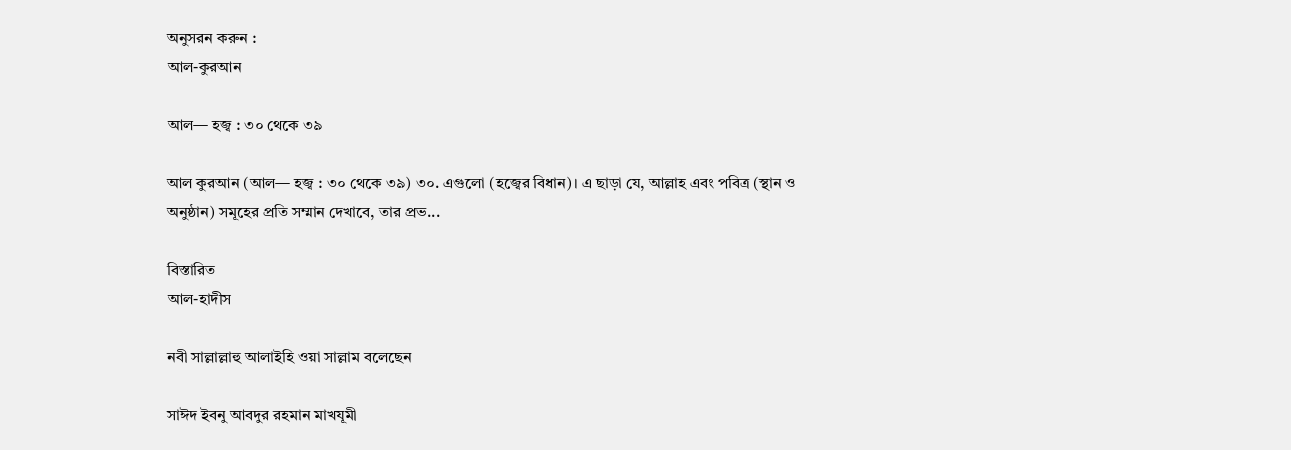অনুসরন করুন :
আল-কুরআন

আল— হজ্ব : ৩০ থেকে ৩৯

আল কুরআন (আল— হজ্ব : ৩০ থেকে ৩৯) ৩০. এগুলো (হজ্বের বিধান)। এ ছাড়া যে, আল্লাহ এবং পবিত্র (স্থান ও অনুষ্ঠান) সমূহের প্রতি সম্মান দেখাবে, তার প্রভ...

বিস্তারিত
আল-হাদীস

নবী সাল্লাল্লাহু আলাইহি ওয়া সাল্লাম বলেছেন

সাঈদ ইবনু আবদুর রহমান মাখযূমী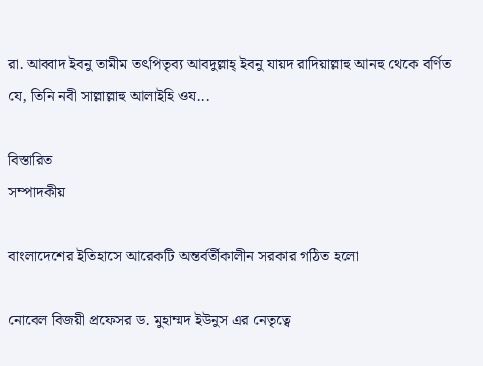রা. আব্বাদ ইবনু তামীম তৎপিতৃব্য আবদুল্লাহ্ ইবনু যায়দ রাদিয়াল্লাহু আনহু থেকে বর্ণিত যে, তিনি নবী সাল্লাল্লাহু আলাইহি ওয...

বিস্তারিত
সম্পাদকীয়

বাংলাদেশের ইতিহাসে আরেকটি অন্তর্বর্তীকালীন সরকার গঠিত হলো

নোবেল বিজয়ী প্রফেসর ড. মুহাম্মদ ইউনুস এর নেতৃত্বে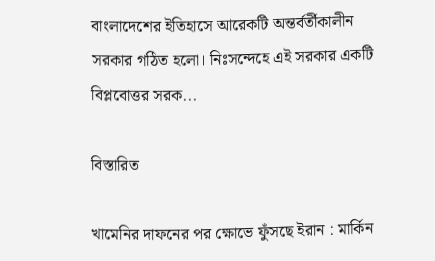বাংলাদেশের ইতিহাসে আরেকটি অন্তর্বর্তীকালীন সরকার গঠিত হলো। নিঃসন্দেহে এই সরকার একটি বিপ্লবোত্তর সরক...

বিস্তারিত

খামেনির দাফনের পর ক্ষোভে ফুঁসছে ইরান : মার্কিন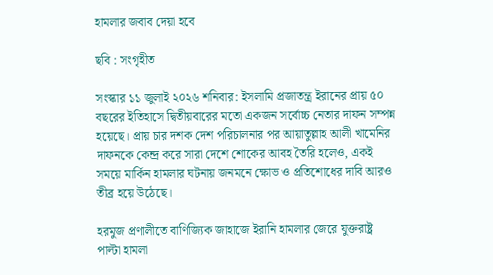হামলার জবাব দেয়া হবে

ছবি : সংগৃহীত

সংস্কার ১১ জুলাই ২০২৬ শনিবার: ইসলামি প্রজাতন্ত্র ইরানের প্রায় ৫০ বছরের ইতিহাসে দ্বিতীয়বারের মতো একজন সর্বোচ্চ নেতার দাফন সম্পন্ন হয়েছে। প্রায় চার দশক দেশ পরিচালনার পর আয়াতুল্লাহ আলী খামেনির দাফনকে কেন্দ্র করে সারা দেশে শোকের আবহ তৈরি হলেও, একই সময়ে মার্কিন হামলার ঘটনায় জনমনে ক্ষোভ ও প্রতিশোধের দাবি আরও তীব্র হয়ে উঠেছে।

হরমুজ প্রণালীতে বাণিজ্যিক জাহাজে ইরানি হামলার জেরে যুক্তরাষ্ট্র পাল্টা হামলা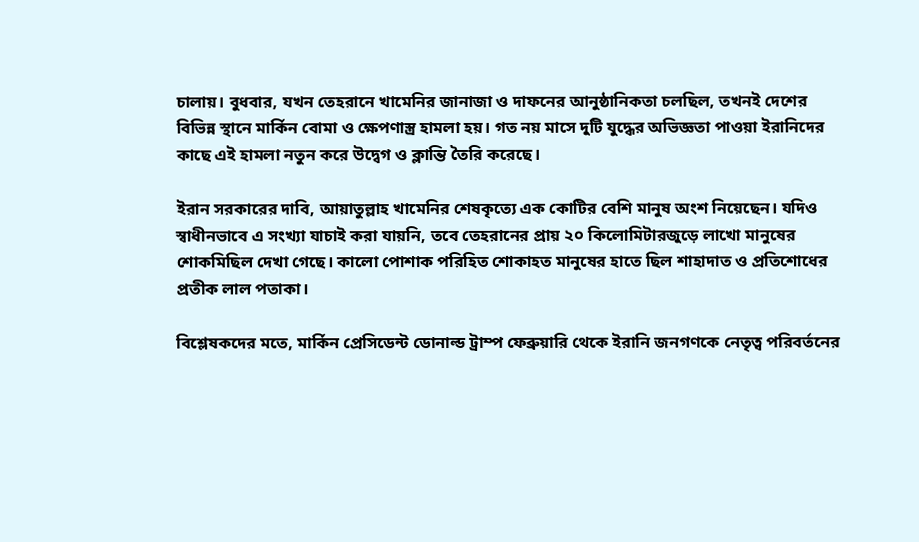চালায়। বুধবার, যখন তেহরানে খামেনির জানাজা ও দাফনের আনুষ্ঠানিকতা চলছিল, তখনই দেশের বিভিন্ন স্থানে মার্কিন বোমা ও ক্ষেপণাস্ত্র হামলা হয়। গত নয় মাসে দুটি যুদ্ধের অভিজ্ঞতা পাওয়া ইরানিদের কাছে এই হামলা নতুন করে উদ্বেগ ও ক্লান্তি তৈরি করেছে।

ইরান সরকারের দাবি, আয়াতুল্লাহ খামেনির শেষকৃত্যে এক কোটির বেশি মানুষ অংশ নিয়েছেন। যদিও স্বাধীনভাবে এ সংখ্যা যাচাই করা যায়নি, তবে তেহরানের প্রায় ২০ কিলোমিটারজুড়ে লাখো মানুষের শোকমিছিল দেখা গেছে। কালো পোশাক পরিহিত শোকাহত মানুষের হাতে ছিল শাহাদাত ও প্রতিশোধের প্রতীক লাল পতাকা।

বিশ্লেষকদের মতে, মার্কিন প্রেসিডেন্ট ডোনাল্ড ট্রাম্প ফেব্রুয়ারি থেকে ইরানি জনগণকে নেতৃত্ব পরিবর্তনের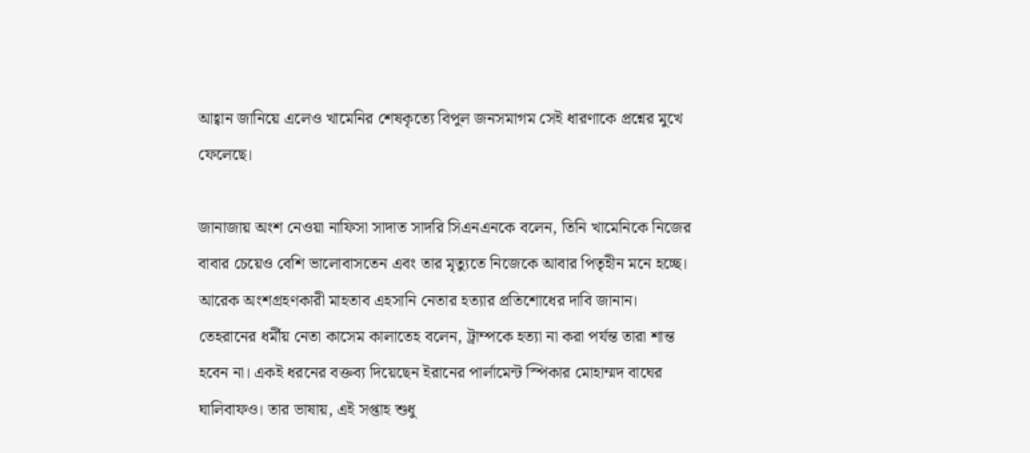আহ্বান জানিয়ে এলেও খামেনির শেষকৃত্যে বিপুল জনসমাগম সেই ধারণাকে প্রশ্নের মুখে ফেলেছে।

জানাজায় অংশ নেওয়া নাফিসা সাদাত সাদরি সিএনএনকে বলেন, তিনি খামেনিকে নিজের বাবার চেয়েও বেশি ভালোবাসতেন এবং তার মৃত্যুতে নিজেকে আবার পিতৃহীন মনে হচ্ছে। আরেক অংশগ্রহণকারী মাহতাব এহসানি নেতার হত্যার প্রতিশোধের দাবি জানান। তেহরানের ধর্মীয় নেতা কাসেম কালাতেহ বলেন, ট্রাম্পকে হত্যা না করা পর্যন্ত তারা শান্ত হবেন না। একই ধরনের বক্তব্য দিয়েছেন ইরানের পার্লামেন্ট স্পিকার মোহাম্মদ বাঘের ঘালিবাফও। তার ভাষায়, এই সপ্তাহ শুধু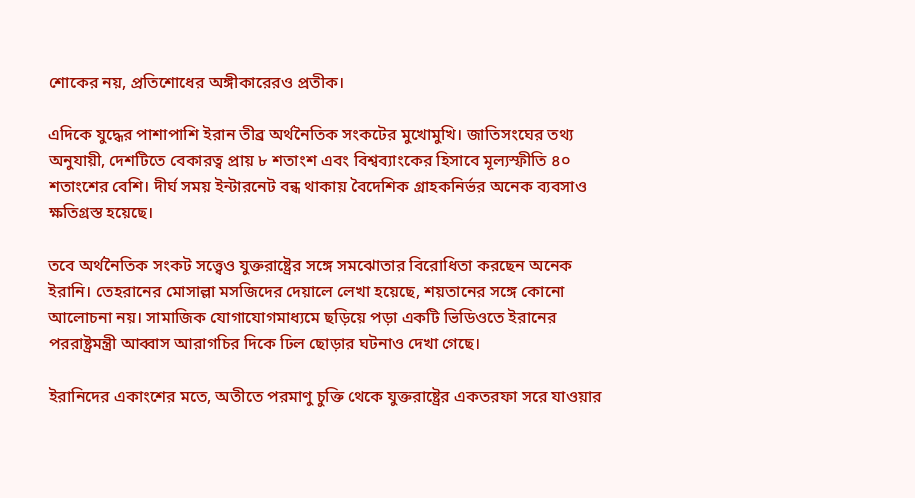শোকের নয়, প্রতিশোধের অঙ্গীকারেরও প্রতীক।

এদিকে যুদ্ধের পাশাপাশি ইরান তীব্র অর্থনৈতিক সংকটের মুখোমুখি। জাতিসংঘের তথ্য অনুযায়ী, দেশটিতে বেকারত্ব প্রায় ৮ শতাংশ এবং বিশ্বব্যাংকের হিসাবে মূল্যস্ফীতি ৪০ শতাংশের বেশি। দীর্ঘ সময় ইন্টারনেট বন্ধ থাকায় বৈদেশিক গ্রাহকনির্ভর অনেক ব্যবসাও ক্ষতিগ্রস্ত হয়েছে।

তবে অর্থনৈতিক সংকট সত্ত্বেও যুক্তরাষ্ট্রের সঙ্গে সমঝোতার বিরোধিতা করছেন অনেক ইরানি। তেহরানের মোসাল্লা মসজিদের দেয়ালে লেখা হয়েছে, শয়তানের সঙ্গে কোনো আলোচনা নয়। সামাজিক যোগাযোগমাধ্যমে ছড়িয়ে পড়া একটি ভিডিওতে ইরানের পররাষ্ট্রমন্ত্রী আব্বাস আরাগচির দিকে ঢিল ছোড়ার ঘটনাও দেখা গেছে।

ইরানিদের একাংশের মতে, অতীতে পরমাণু চুক্তি থেকে যুক্তরাষ্ট্রের একতরফা সরে যাওয়ার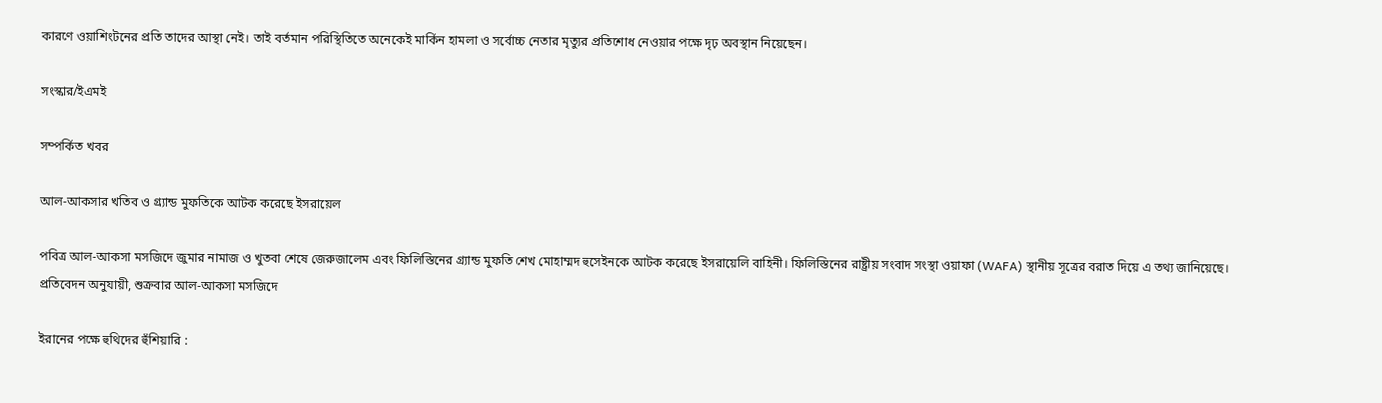কারণে ওয়াশিংটনের প্রতি তাদের আস্থা নেই। তাই বর্তমান পরিস্থিতিতে অনেকেই মার্কিন হামলা ও সর্বোচ্চ নেতার মৃত্যুর প্রতিশোধ নেওয়ার পক্ষে দৃঢ় অবস্থান নিয়েছেন।

সংস্কার/ইএমই

সম্পর্কিত খবর

আল-আকসার খতিব ও গ্র্যান্ড মুফতিকে আটক করেছে ইসরায়েল

পবিত্র আল-আকসা মসজিদে জুমার নামাজ ও খুতবা শেষে জেরুজালেম এবং ফিলিস্তিনের গ্র্যান্ড মুফতি শেখ মোহাম্মদ হুসেইনকে আটক করেছে ইসরায়েলি বাহিনী। ফিলিস্তিনের রাষ্ট্রীয় সংবাদ সংস্থা ওয়াফা (WAFA) স্থানীয় সূত্রের বরাত দিয়ে এ তথ্য জানিয়েছে। প্রতিবেদন অনুযায়ী, শুক্রবার আল-আকসা মসজিদে

ইরানের পক্ষে হুথিদের হুঁশিয়ারি :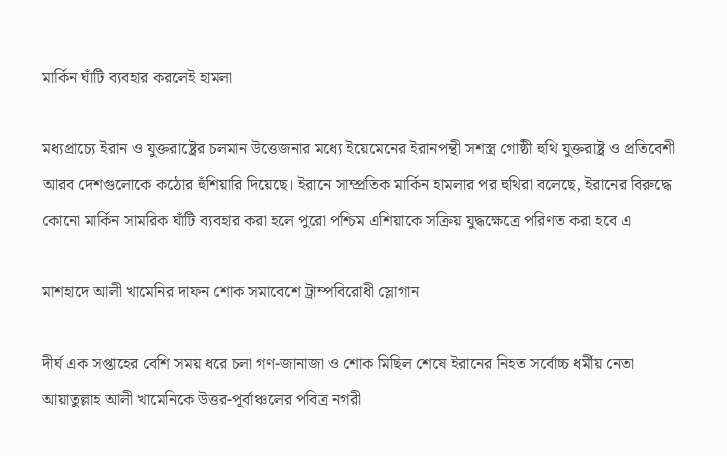মার্কিন ঘাঁটি ব্যবহার করলেই হামলা

মধ্যপ্রাচ্যে ইরান ও যুক্তরাষ্ট্রের চলমান উত্তেজনার মধ্যে ইয়েমেনের ইরানপন্থী সশস্ত্র গোষ্ঠী হুথি যুক্তরাষ্ট্র ও প্রতিবেশী আরব দেশগুলোকে কঠোর হুঁশিয়ারি দিয়েছে। ইরানে সাম্প্রতিক মার্কিন হামলার পর হুথিরা বলেছে, ইরানের বিরুদ্ধে কোনো মার্কিন সামরিক ঘাঁটি ব্যবহার করা হলে পুরো পশ্চিম এশিয়াকে সক্রিয় যুদ্ধক্ষেত্রে পরিণত করা হবে এ

মাশহাদে আলী খামেনির দাফন শোক সমাবেশে ট্রাম্পবিরোধী স্লোগান

দীর্ঘ এক সপ্তাহের বেশি সময় ধরে চলা গণ-জানাজা ও শোক মিছিল শেষে ইরানের নিহত সর্বোচ্চ ধর্মীয় নেতা আয়াতুল্লাহ আলী খামেনিকে উত্তর-পূর্বাঞ্চলের পবিত্র নগরী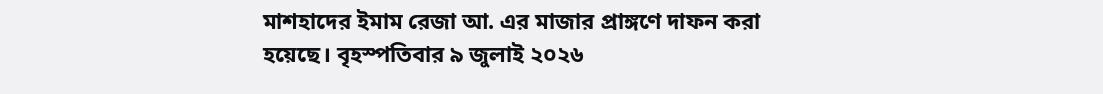মাশহাদের ইমাম রেজা আ. এর মাজার প্রাঙ্গণে দাফন করা হয়েছে। বৃহস্পতিবার ৯ জুলাই ২০২৬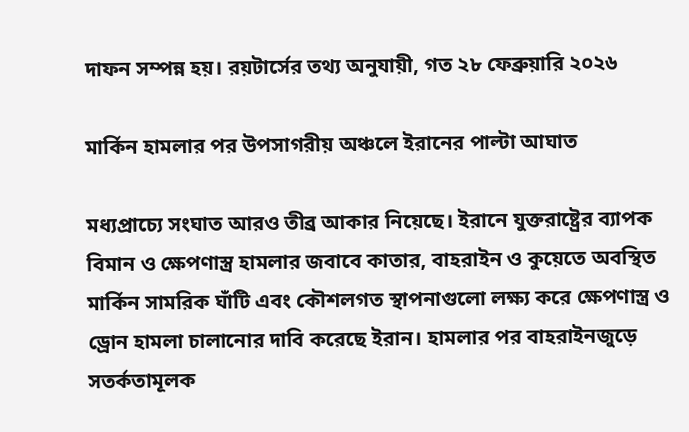দাফন সম্পন্ন হয়। রয়টার্সের তথ্য অনুযায়ী, গত ২৮ ফেব্রুয়ারি ২০২৬

মার্কিন হামলার পর উপসাগরীয় অঞ্চলে ইরানের পাল্টা আঘাত

মধ্যপ্রাচ্যে সংঘাত আরও তীব্র আকার নিয়েছে। ইরানে যুক্তরাষ্ট্রের ব্যাপক বিমান ও ক্ষেপণাস্ত্র হামলার জবাবে কাতার, বাহরাইন ও কুয়েতে অবস্থিত মার্কিন সামরিক ঘাঁটি এবং কৌশলগত স্থাপনাগুলো লক্ষ্য করে ক্ষেপণাস্ত্র ও ড্রোন হামলা চালানোর দাবি করেছে ইরান। হামলার পর বাহরাইনজুড়ে সতর্কতামূলক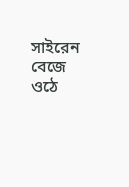সাইরেন বেজে ওঠে